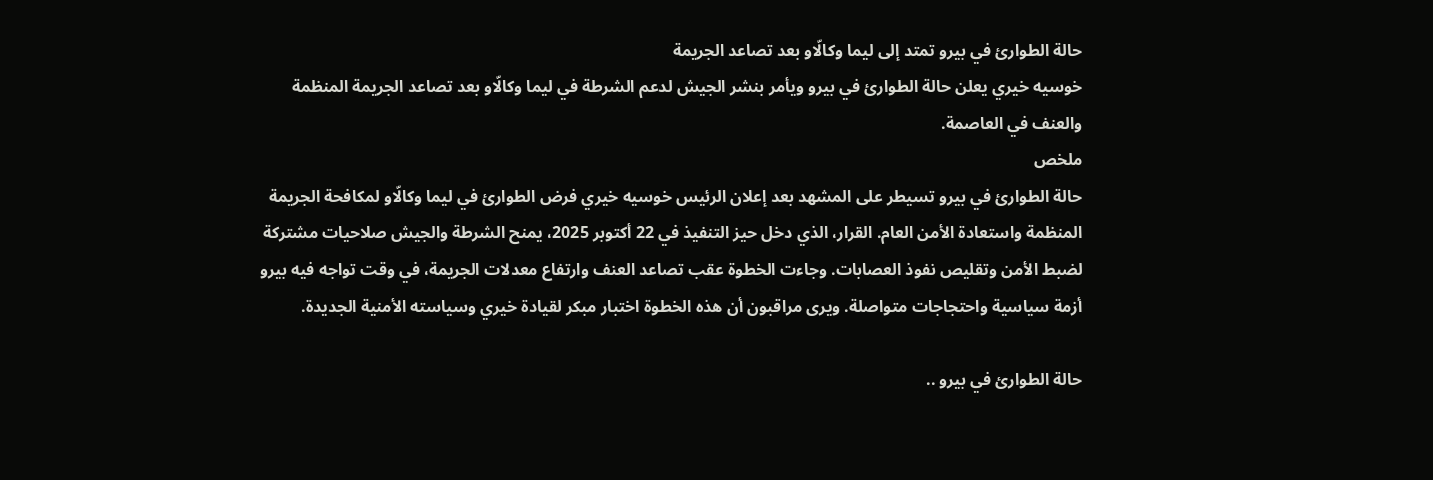حالة الطوارئ في بيرو تمتد إلى ليما وكالّاو بعد تصاعد الجريمة
خوسيه خيري يعلن حالة الطوارئ في بيرو ويأمر بنشر الجيش لدعم الشرطة في ليما وكالّاو بعد تصاعد الجريمة المنظمة والعنف في العاصمة.
ملخص
حالة الطوارئ في بيرو تسيطر على المشهد بعد إعلان الرئيس خوسيه خيري فرض الطوارئ في ليما وكالّاو لمكافحة الجريمة المنظمة واستعادة الأمن العام. القرار، الذي دخل حيز التنفيذ في 22 أكتوبر 2025، يمنح الشرطة والجيش صلاحيات مشتركة لضبط الأمن وتقليص نفوذ العصابات. وجاءت الخطوة عقب تصاعد العنف وارتفاع معدلات الجريمة، في وقت تواجه فيه بيرو أزمة سياسية واحتجاجات متواصلة. ويرى مراقبون أن هذه الخطوة اختبار مبكر لقيادة خيري وسياسته الأمنية الجديدة.

حالة الطوارئ في بيرو ..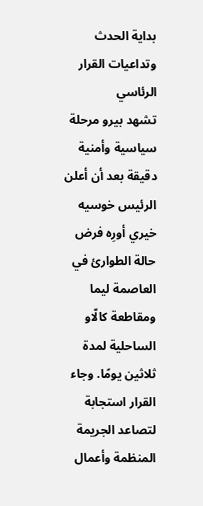بداية الحدث وتداعيات القرار الرئاسي
تشهد بيرو مرحلة سياسية وأمنية دقيقة بعد أن أعلن الرئيس خوسيه خيري أورِه فرض حالة الطوارئ في العاصمة ليما ومقاطعة كالّاو الساحلية لمدة ثلاثين يومًا. وجاء القرار استجابة لتصاعد الجريمة المنظمة وأعمال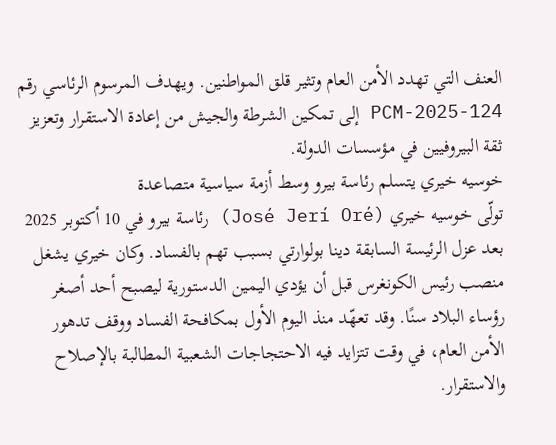العنف التي تهدد الأمن العام وتثير قلق المواطنين. ويهدف المرسوم الرئاسي رقم 124-2025-PCM إلى تمكين الشرطة والجيش من إعادة الاستقرار وتعزيز ثقة البيروفيين في مؤسسات الدولة.
خوسيه خيري يتسلم رئاسة بيرو وسط أزمة سياسية متصاعدة
تولّى خوسيه خيري (José Jerí Oré) رئاسة بيرو في 10 أكتوبر 2025 بعد عزل الرئيسة السابقة دينا بولوارتي بسبب تهم بالفساد. وكان خيري يشغل منصب رئيس الكونغرس قبل أن يؤدي اليمين الدستورية ليصبح أحد أصغر رؤساء البلاد سنًا. وقد تعهّد منذ اليوم الأول بمكافحة الفساد ووقف تدهور الأمن العام، في وقت تتزايد فيه الاحتجاجات الشعبية المطالبة بالإصلاح والاستقرار.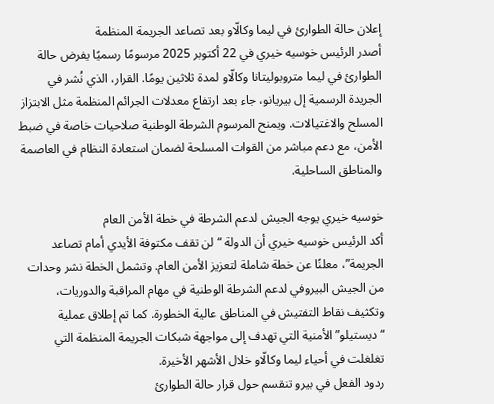إعلان حالة الطوارئ في ليما وكالّاو بعد تصاعد الجريمة المنظمة
أصدر الرئيس خوسيه خيري في 22 أكتوبر 2025 مرسومًا رسميًا يفرض حالة الطوارئ في ليما متروبوليتانا وكالّاو لمدة ثلاثين يومًا. القرار، الذي نُشر في الجريدة الرسمية إل بيريانو، جاء بعد ارتفاع معدلات الجرائم المنظمة مثل الابتزاز المسلح والاغتيالات. ويمنح المرسوم الشرطة الوطنية صلاحيات خاصة في ضبط الأمن، مع دعم مباشر من القوات المسلحة لضمان استعادة النظام في العاصمة والمناطق الساحلية.

خوسيه خيري يوجه الجيش لدعم الشرطة في خطة الأمن العام
أكد الرئيس خوسيه خيري أن الدولة “لن تقف مكتوفة الأيدي أمام تصاعد الجريمة”، معلنًا عن خطة شاملة لتعزيز الأمن العام. وتشمل الخطة نشر وحدات من الجيش البيروفي لدعم الشرطة الوطنية في مهام المراقبة والدوريات، وتكثيف نقاط التفتيش في المناطق عالية الخطورة. كما تم إطلاق عملية “ديستيلو” الأمنية التي تهدف إلى مواجهة شبكات الجريمة المنظمة التي تغلغلت في أحياء ليما وكالّاو خلال الأشهر الأخيرة.
ردود الفعل في بيرو تنقسم حول قرار حالة الطوارئ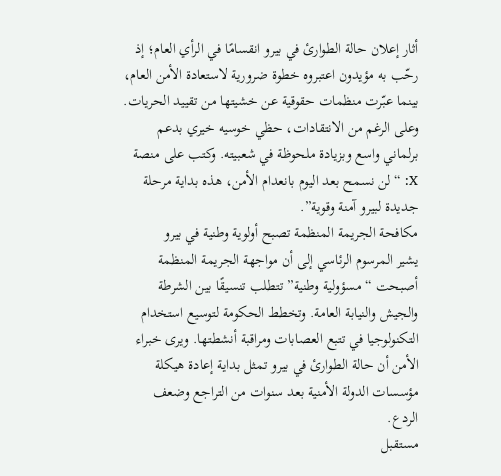أثار إعلان حالة الطوارئ في بيرو انقسامًا في الرأي العام؛ إذ رحّب به مؤيدون اعتبروه خطوة ضرورية لاستعادة الأمن العام، بينما عبّرت منظمات حقوقية عن خشيتها من تقييد الحريات. وعلى الرغم من الانتقادات، حظي خوسيه خيري بدعم برلماني واسع وبزيادة ملحوظة في شعبيته. وكتب على منصة X: “لن نسمح بعد اليوم بانعدام الأمن، هذه بداية مرحلة جديدة لبيرو آمنة وقوية”.
مكافحة الجريمة المنظمة تصبح أولوية وطنية في بيرو
يشير المرسوم الرئاسي إلى أن مواجهة الجريمة المنظمة أصبحت “مسؤولية وطنية” تتطلب تنسيقًا بين الشرطة والجيش والنيابة العامة. وتخطط الحكومة لتوسيع استخدام التكنولوجيا في تتبع العصابات ومراقبة أنشطتها. ويرى خبراء الأمن أن حالة الطوارئ في بيرو تمثل بداية إعادة هيكلة مؤسسات الدولة الأمنية بعد سنوات من التراجع وضعف الردع.
مستقبل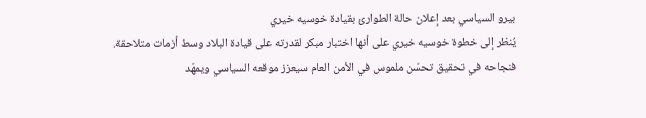بيرو السياسي بعد إعلان حالة الطوارئ بقيادة خوسيه خيري
يُنظر إلى خطوة خوسيه خيري على أنها اختبار مبكر لقدرته على قيادة البلاد وسط أزمات متلاحقة. فنجاحه في تحقيق تحسّن ملموس في الأمن العام سيعزز موقعه السياسي ويمهّد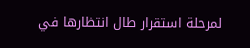لمرحلة استقرار طال انتظارها في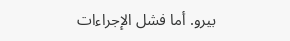بيرو. أما فشل الإجراءات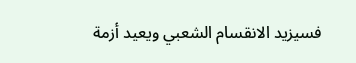فسيزيد الانقسام الشعبي ويعيد أزمة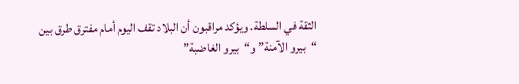الثقة في السلطة. ويؤكد مراقبون أن البلاد تقف اليوم أمام مفترق طرق بين “بيرو الآمنة” و“بيرو الغاضبة”